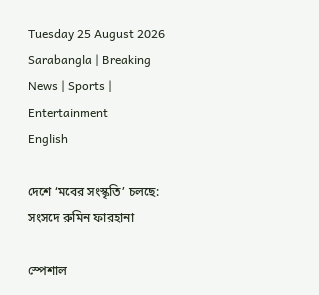Tuesday 25 August 2026
Sarabangla | Breaking News | Sports | Entertainment
English

দেশে ‘মবের সংস্কৃতি’ চলছে: সংসদে রুমিন ফারহানা

স্পেশাল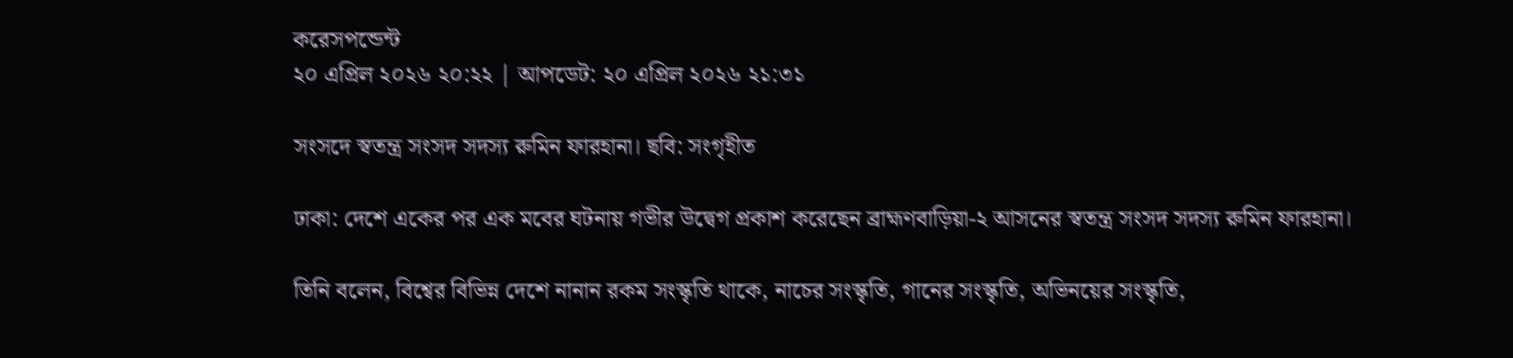করেসপন্ডেন্ট
২০ এপ্রিল ২০২৬ ২০:২২ | আপডেট: ২০ এপ্রিল ২০২৬ ২১:৩১

সংসদে স্বতন্ত্র সংসদ সদস্য রুমিন ফারহানা। ছবি: সংগৃহীত

ঢাকা: দেশে একের পর এক মবের ঘটনায় গভীর উদ্বেগ প্রকাশ করেছেন ব্রাহ্মণবাড়িয়া-২ আসনের স্বতন্ত্র সংসদ সদস্য রুমিন ফারহানা।

তিনি বলেন, বিশ্বের বিভিন্ন দেশে নানান রকম সংস্কৃতি থাকে, নাচের সংস্কৃতি, গানের সংস্কৃতি, অভিনয়ের সংস্কৃতি,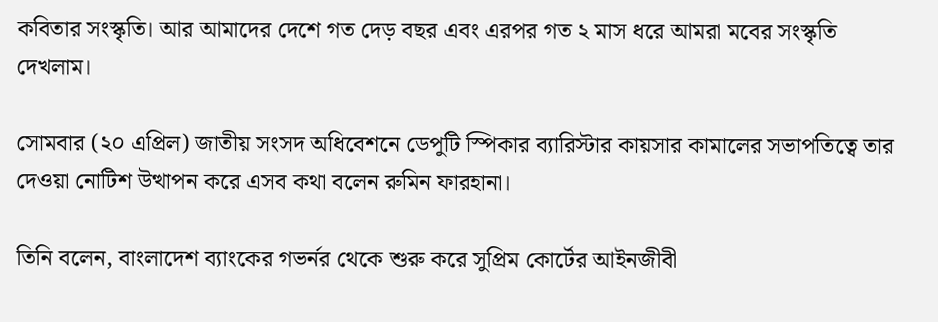কবিতার সংস্কৃতি। আর আমাদের দেশে গত দেড় বছর এবং এরপর গত ২ মাস ধরে আমরা মবের সংস্কৃতি দেখলাম।

সোমবার (২০ এপ্রিল) জাতীয় সংসদ অধিবেশনে ডেপুটি স্পিকার ব্যারিস্টার কায়সার কামালের সভাপতিত্বে তার দেওয়া নোটিশ উত্থাপন করে এসব কথা বলেন রুমিন ফারহানা।

তিনি বলেন, বাংলাদেশ ব্যাংকের গভর্নর থেকে শুরু করে সুপ্রিম কোর্টের আইনজীবী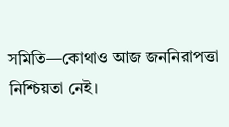সমিতি—কোথাও আজ জননিরাপত্তা নিশ্চিয়তা নেই।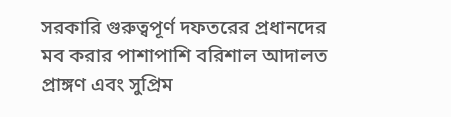সরকারি গুরুত্বপূর্ণ দফতরের প্রধানদের মব করার পাশাপাশি বরিশাল আদালত প্রাঙ্গণ এবং সুপ্রিম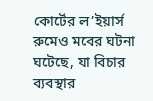কোর্টের ল’ইয়ার্স রুমেও মবের ঘটনা ঘটেছে, যা বিচার ব্যবস্থার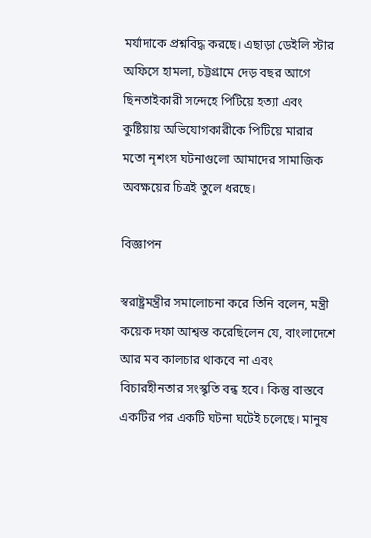মর্যাদাকে প্রশ্নবিদ্ধ করছে। এছাড়া ডেইলি স্টার অফিসে হামলা, চট্টগ্রামে দেড় বছর আগে ছিনতাইকারী সন্দেহে পিটিয়ে হত্যা এবং কুষ্টিয়ায় অভিযোগকারীকে পিটিয়ে মারার মতো নৃশংস ঘটনাগুলো আমাদের সামাজিক অবক্ষয়ের চিত্রই তুলে ধরছে।

বিজ্ঞাপন

স্বরাষ্ট্রমন্ত্রীর সমালোচনা করে তিনি বলেন, মন্ত্রী কয়েক দফা আশ্বস্ত করেছিলেন যে, বাংলাদেশে আর মব কালচার থাকবে না এবং বিচারহীনতার সংস্কৃতি বন্ধ হবে। কিন্তু বাস্তবে একটির পর একটি ঘটনা ঘটেই চলেছে। মানুষ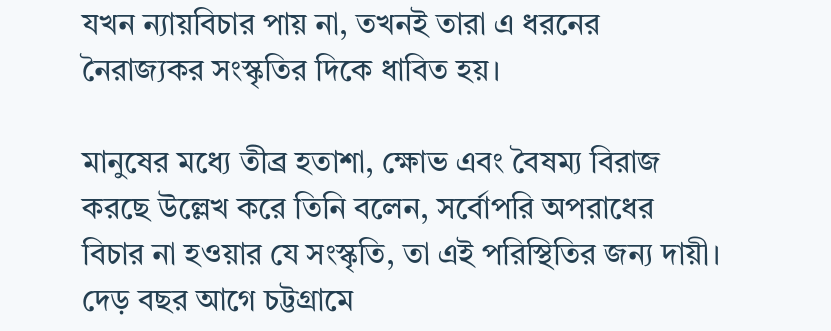যখন ন্যায়বিচার পায় না, তখনই তারা এ ধরনের নৈরাজ্যকর সংস্কৃতির দিকে ধাবিত হয়।

মানুষের মধ্যে তীব্র হতাশা, ক্ষোভ এবং বৈষম্য বিরাজ করছে উল্লেখ করে তিনি বলেন, সর্বোপরি অপরাধের বিচার না হওয়ার যে সংস্কৃতি, তা এই পরিস্থিতির জন্য দায়ী। দেড় বছর আগে চট্টগ্রামে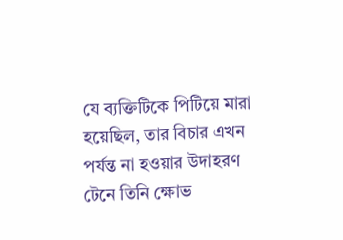যে ব্যক্তিটিকে পিটিয়ে মারা হয়েছিল, তার বিচার এখন পর্যন্ত না হওয়ার উদাহরণ টেনে তিনি ক্ষোভ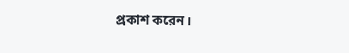প্রকাশ করেন।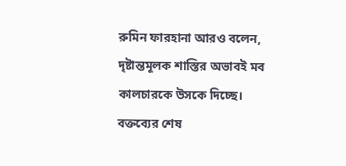রুমিন ফারহানা আরও বলেন, দৃষ্টান্তমূলক শাস্তির অভাবই মব কালচারকে উসকে দিচ্ছে। বক্তব্যের শেষ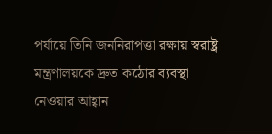পর্যায়ে তিনি জননিরাপত্তা রক্ষায় স্বরাষ্ট্র মন্ত্রণালয়কে দ্রুত কঠোর ব্যবস্থা নেওয়ার আহ্বান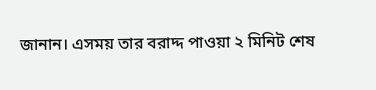জানান। এসময় তার বরাদ্দ পাওয়া ২ মিনিট শেষ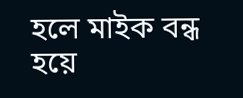হলে মাইক বন্ধ হয়ে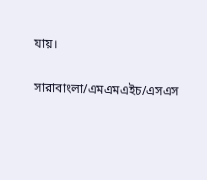যায়।

সারাবাংলা/এমএমএইচ/এসএস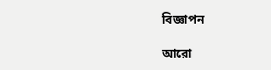বিজ্ঞাপন

আরো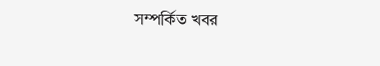সম্পর্কিত খবর